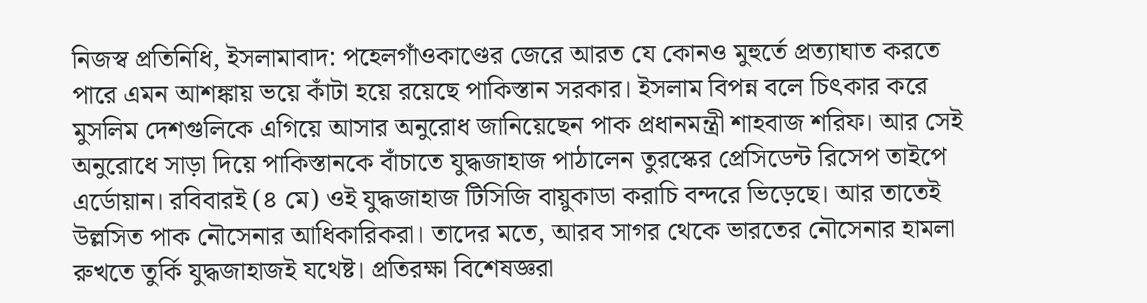নিজস্ব প্রতিনিধি, ইসলামাবাদ: পহেলগাঁওকাণ্ডের জেরে আরত যে কোনও মুহুর্তে প্রত্যাঘাত করতে পারে এমন আশঙ্কায় ভয়ে কাঁটা হয়ে রয়েছে পাকিস্তান সরকার। ইসলাম বিপন্ন বলে চিৎকার করে মুসলিম দেশগুলিকে এগিয়ে আসার অনুরোধ জানিয়েছেন পাক প্রধানমন্ত্রী শাহবাজ শরিফ। আর সেই অনুরোধে সাড়া দিয়ে পাকিস্তানকে বাঁচাতে যুদ্ধজাহাজ পাঠালেন তুরস্কের প্রেসিডেন্ট রিসেপ তাইপে এর্ডোয়ান। রবিবারই (৪ মে) ওই যুদ্ধজাহাজ টিসিজি বায়ুকাডা করাচি বন্দরে ভিড়েছে। আর তাতেই উল্লসিত পাক নৌসেনার আধিকারিকরা। তাদের মতে, আরব সাগর থেকে ভারতের নৌসেনার হামলা রুখতে তুর্কি যুদ্ধজাহাজই যথেষ্ট। প্রতিরক্ষা বিশেষজ্ঞরা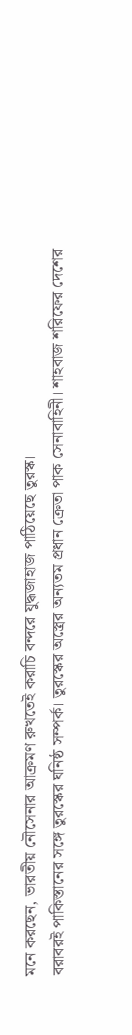মনে করছেন, ভারতীয় নৌসেনার আক্রমণ রুখতেই করাচি বন্দরে যুদ্ধজাহাজ পাঠিয়েছে তুরস্ক।
বরাবরই পাকিস্তানের সঙ্গে তুরস্কের ঘনিষ্ঠ সম্পর্ক। তুরস্কের অস্ত্রের অন্যতম প্রধান ক্রেতা পাক সেনাবাহিনী। শাহবাজ শরিফের দেশের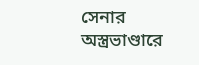সেনার অস্ত্রভাণ্ডারে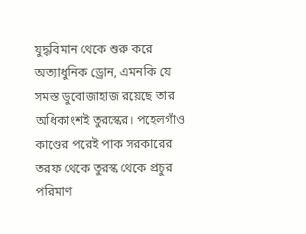যুদ্ধবিমান থেকে শুরু করে অত্যাধুনিক ড্রোন, এমনকি যে সমস্ত ডুবোজাহাজ রয়েছে তার অধিকাংশই তুরস্কের। পহেলগাঁও কাণ্ডের পরেই পাক সরকারের তরফ থেকে তুরস্ক থেকে প্রচুর পরিমাণ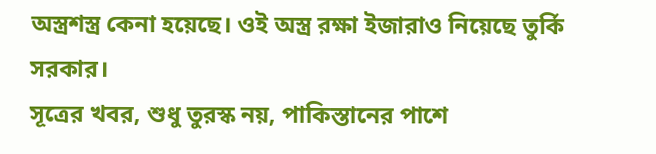অস্ত্রশস্ত্র কেনা হয়েছে। ওই অস্ত্র রক্ষা ইজারাও নিয়েছে তুর্কি সরকার।
সূত্রের খবর, শুধু তুরস্ক নয়, পাকিস্তানের পাশে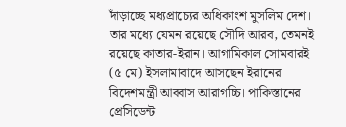দাঁড়াচ্ছে মধ্যপ্রাচ্যের অধিকাংশ মুসলিম দেশ। তার মধ্যে যেমন রয়েছে সৌদি আরব, তেমনই রয়েছে কাতার-ইরান। আগামিকাল সোমবারই (৫ মে) ইসলামাবাদে আসছেন ইরানের বিদেশমন্ত্রী আব্বাস আরাগচ্চি। পাকিস্তানের প্রেসিডেন্ট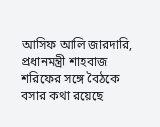আসিফ আলি জারদারি, প্রধানমন্ত্রী শাহবাজ শরিফের সঙ্গে বৈঠকে বসার কথা রয়েছে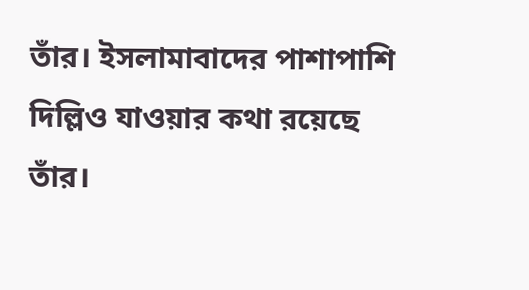তাঁর। ইসলামাবাদের পাশাপাশি দিল্লিও যাওয়ার কথা রয়েছে তাঁর।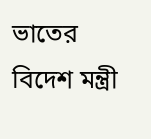ভাতের বিদেশ মন্ত্রী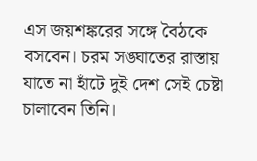এস জয়শঙ্করের সঙ্গে বৈঠকে বসবেন। চরম সঙ্ঘাতের রাস্তায় যাতে না হাঁটে দুই দেশ সেই চেষ্টা চালাবেন তিনি।